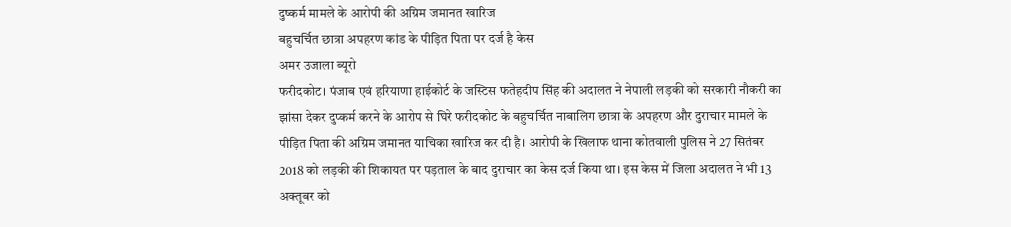दुष्कर्म मामले के आरोपी की अग्रिम जमानत खारिज
बहुचर्चित छात्रा अपहरण कांड के पीड़ित पिता पर दर्ज है केस
अमर उजाला ब्यूरो
फरीदकोट। पंजाब एवं हरियाणा हाईकोर्ट के जस्टिस फतेहदीप सिंह की अदालत ने नेपाली लड़की को सरकारी नौकरी का झांसा देकर दुप्कर्म करने के आरोप से घिरे फरीदकोट के बहुचर्चित नाबालिग छात्रा के अपहरण और दुराचार मामले के पीड़ित पिता की अग्रिम जमानत याचिका खारिज कर दी है। आरोपी के खिलाफ थाना कोतवाली पुलिस ने 27 सितंबर 2018 को लड़की की शिकायत पर पड़ताल के बाद दुराचार का केस दर्ज किया था। इस केस में जिला अदालत ने भी 13 अक्तूबर को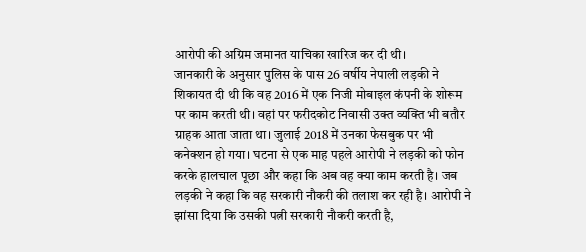आरोपी की अग्रिम जमानत याचिका खारिज कर दी थी।
जानकारी के अनुसार पुलिस के पास 26 वर्षीय नेपाली लड़की ने शिकायत दी थी कि वह 2016 में एक निजी मोबाइल कंपनी के शोरूम पर काम करती थी। वहां पर फरीदकोट निवासी उक्त व्यक्ति भी बतौर ग्राहक आता जाता था। जुलाई 2018 में उनका फेसबुक पर भी कनेक्शन हो गया। घटना से एक माह पहले आरोपी ने लड़की को फोन करके हालचाल पूछा और कहा कि अब वह क्या काम करती है। जब लड़की ने कहा कि वह सरकारी नौकरी की तलाश कर रही है। आरोपी ने झांसा दिया कि उसकी पत्नी सरकारी नौकरी करती है,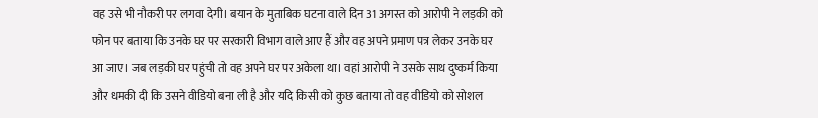वह उसे भी नौकरी पर लगवा देगी। बयान के मुताबिक घटना वाले दिन 31 अगस्त को आरोपी ने लड़की को फोन पर बताया कि उनके घर पर सरकारी विभाग वाले आए हैं और वह अपने प्रमाण पत्र लेकर उनके घर आ जाए। जब लड़की घर पहुंची तो वह अपने घर पर अकेला था। वहां आरोपी ने उसके साथ दुष्कर्म किया और धमकी दी कि उसने वीडियो बना ली है और यदि किसी को कुछ बताया तो वह वीडियो को सोशल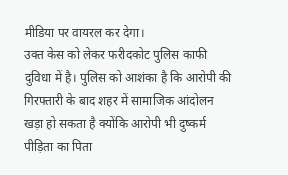मीडिया पर वायरल कर देगा।
उक्त केस को लेकर फरीदकोट पुलिस काफी दुविधा में है। पुलिस को आशंका है कि आरोपी की गिरफ्तारी के बाद शहर में सामाजिक आंदोलन खड़ा हो सकता है क्योंकि आरोपी भी दुष्कर्म पीड़िता का पिता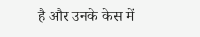है और उनके केस में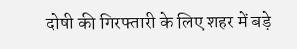दोषी की गिरफ्तारी के लिए शहर में बड़े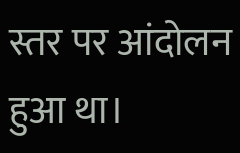स्तर पर आंदोलन हुआ था।